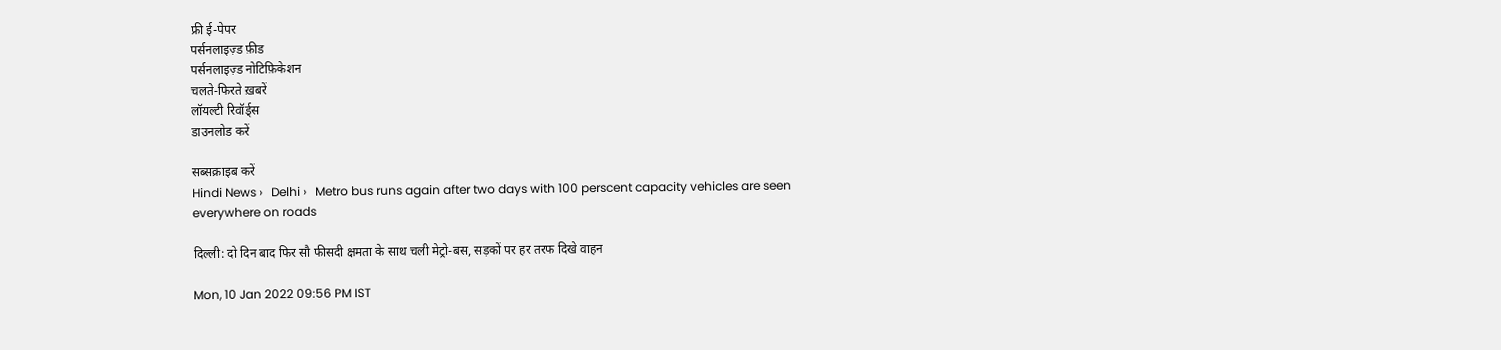फ्री ई-पेपर
पर्सनलाइज़्ड फ़ीड
पर्सनलाइज़्ड नोटिफ़िकेशन
चलते-फिरते ख़बरें
लॉयल्टी रिवॉर्ड्स
डाउनलोड करें

सब्सक्राइब करें
Hindi News ›   Delhi ›   Metro bus runs again after two days with 100 perscent capacity vehicles are seen everywhere on roads

दिल्ली: दो दिन बाद फिर सौ फीसदी क्षमता के साथ चली मेट्रो-बस, सड़कों पर हर तरफ दिखे वाहन

Mon, 10 Jan 2022 09:56 PM IST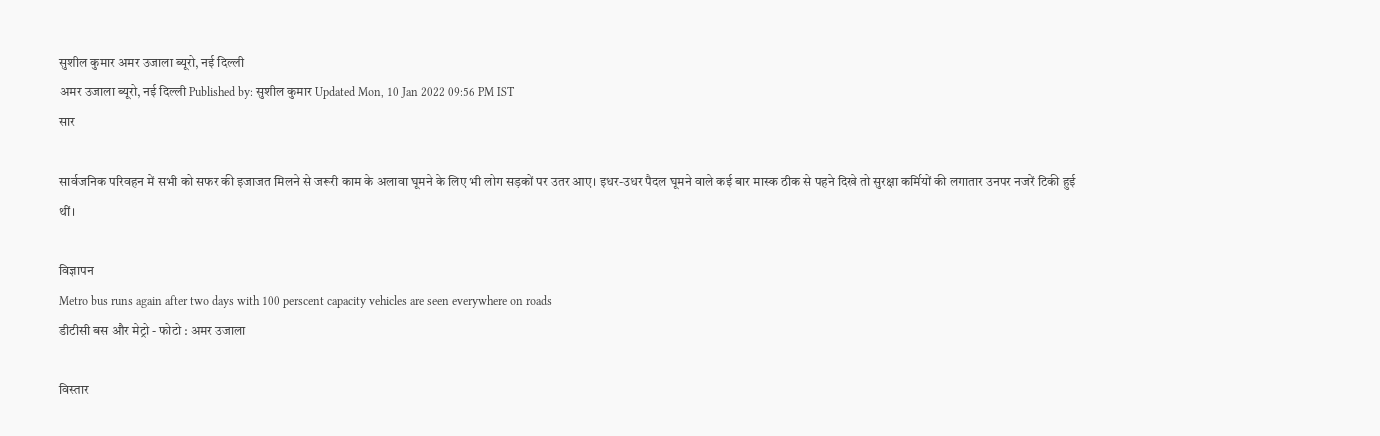सुशील कुमार अमर उजाला ब्यूरो, नई दिल्ली
अमर उजाला ब्यूरो, नई दिल्ली Published by: सुशील कुमार Updated Mon, 10 Jan 2022 09:56 PM IST
सार

सार्वजनिक परिवहन में सभी को सफर की इजाजत मिलने से जरूरी काम के अलावा घूमने के लिए भी लोग सड़कों पर उतर आए। इधर-उधर पैदल घूमने वाले कई बार मास्क ठीक से पहने दिखे तो सुरक्षा कर्मियों की लगातार उनपर नजरें टिकी हुई थीं।

विज्ञापन
Metro bus runs again after two days with 100 perscent capacity vehicles are seen everywhere on roads
डीटीसी बस और मेट्रो - फोटो : अमर उजाला

विस्तार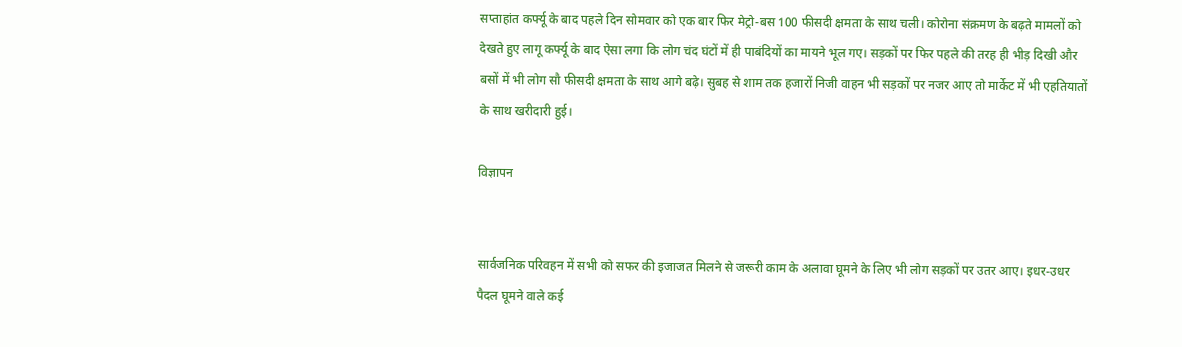सप्ताहांत कर्फ्यू के बाद पहले दिन सोमवार को एक बार फिर मेट्रो-बस 100 फीसदी क्षमता के साथ चली। कोरोना संक्रमण के बढ़ते मामलों को देखते हुए लागू कर्फ्यू के बाद ऐसा लगा कि लोग चंद घंटों में ही पाबंदियों का मायने भूल गए। सड़कों पर फिर पहले की तरह ही भीड़ दिखी और बसों में भी लोग सौ फीसदी क्षमता के साथ आगे बढ़े। सुबह से शाम तक हजारों निजी वाहन भी सड़कों पर नजर आए तो मार्केट में भी एहतियातों के साथ खरीदारी हुई।

विज्ञापन


सार्वजनिक परिवहन में सभी को सफर की इजाजत मिलने से जरूरी काम के अलावा घूमने के लिए भी लोग सड़कों पर उतर आए। इधर-उधर पैदल घूमने वाले कई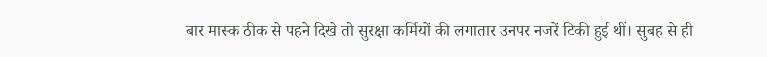बार मास्क ठीक से पहने दिखे तो सुरक्षा कर्मियों की लगातार उनपर नजरें टिकी हुई थीं। सुबह से ही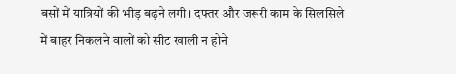बसों में यात्रियों की भीड़ बढ़ने लगी। दफ्तर और जरूरी काम के सिलसिले में बाहर निकलने वालों को सीट खाली न होने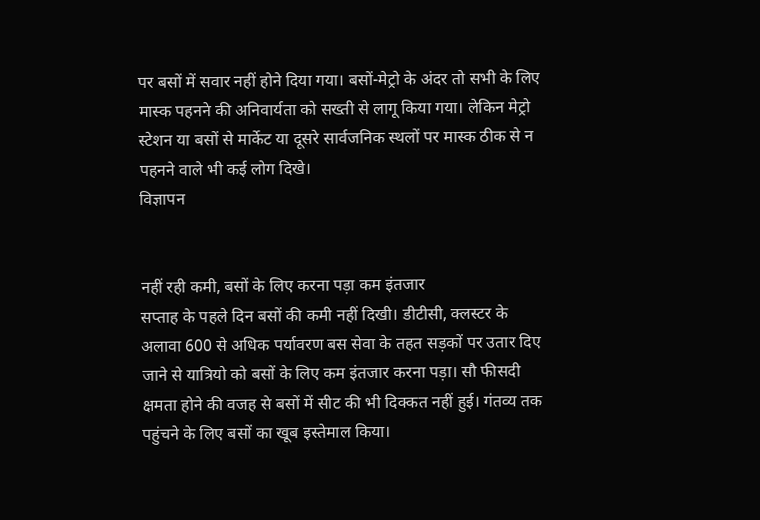पर बसों में सवार नहीं होने दिया गया। बसों-मेट्रो के अंदर तो सभी के लिए मास्क पहनने की अनिवार्यता को सख्ती से लागू किया गया। लेकिन मेट्रो स्टेशन या बसों से मार्केट या दूसरे सार्वजनिक स्थलों पर मास्क ठीक से न पहनने वाले भी कई लोग दिखे।
विज्ञापन


नहीं रही कमी, बसों के लिए करना पड़ा कम इंतजार
सप्ताह के पहले दिन बसों की कमी नहीं दिखी। डीटीसी, क्लस्टर के अलावा 600 से अधिक पर्यावरण बस सेवा के तहत सड़कों पर उतार दिए जाने से यात्रियो को बसों के लिए कम इंतजार करना पड़ा। सौ फीसदी क्षमता होने की वजह से बसों में सीट की भी दिक्कत नहीं हुई। गंतव्य तक पहुंचने के लिए बसों का खूब इस्तेमाल किया।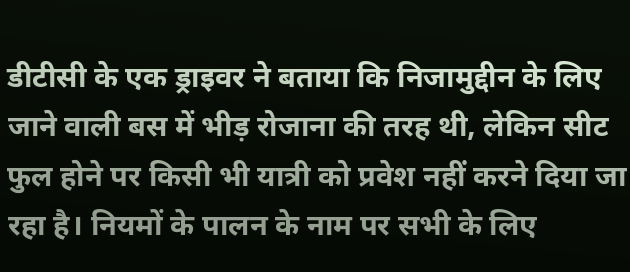डीटीसी के एक ड्राइवर ने बताया कि निजामुद्दीन के लिए जाने वाली बस में भीड़ रोजाना की तरह थी, लेकिन सीट फुल होने पर किसी भी यात्री को प्रवेश नहीं करने दिया जा रहा है। नियमों के पालन के नाम पर सभी के लिए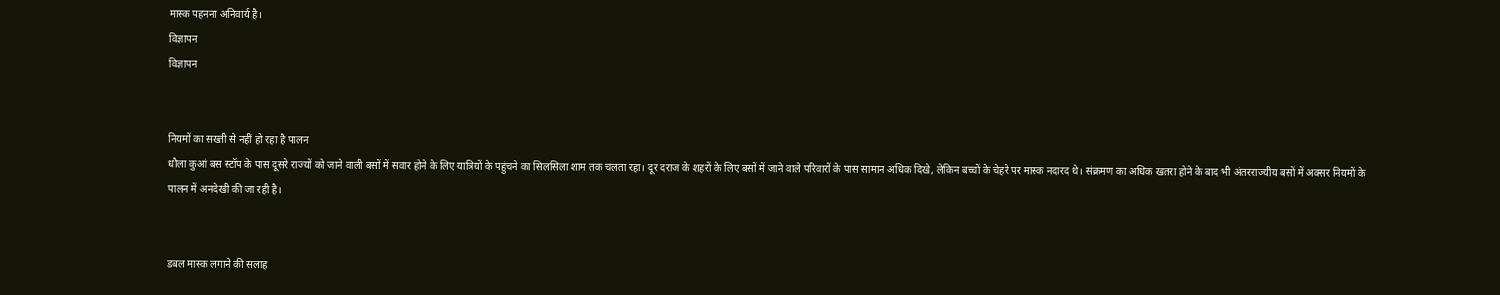मास्क पहनना अनिवार्य है।
विज्ञापन
विज्ञापन


नियमों का सख्ती से नहीं हो रहा है पालन
धौला कुआं बस स्टॉप के पास दूसरे राज्यों को जाने वाली बसों में सवार होने के लिए यात्रियों के पहुंचने का सिलसिला शाम तक चलता रहा। दूर दराज के शहरों के लिए बसों में जाने वाले परिवारों के पास सामान अधिक दिखे, लेकिन बच्चों के चेहरे पर मास्क नदारद थे। संक्रमण का अधिक खतरा होने के बाद भी अंतरराज्यीय बसों में अक्सर नियमों के पालन में अनदेखी की जा रही है।


डबल मास्क लगाने की सलाह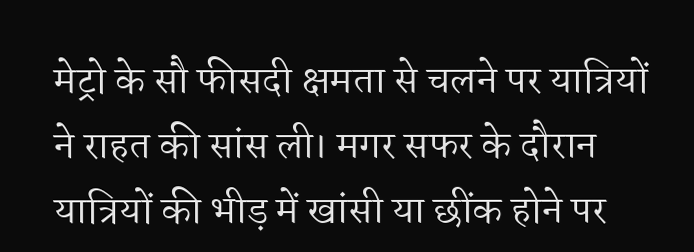मेट्रो के सौ फीसदी क्षमता से चलने पर यात्रियों ने राहत की सांस ली। मगर सफर के दौरान यात्रियों की भीड़ में खांसी या छींक होने पर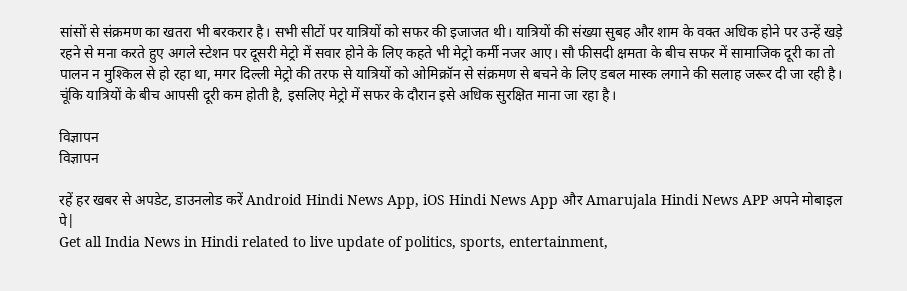सांसों से संक्रमण का खतरा भी बरकरार है। सभी सीटों पर यात्रियों को सफर की इजाजत थी। यात्रियों की संख्या सुबह और शाम के वक्त अधिक होने पर उन्हें खड़े रहने से मना करते हुए अगले स्टेशन पर दूसरी मेट्रो में सवार होने के लिए कहते भी मेट्रो कर्मी नजर आए। सौ फीसदी क्षमता के बीच सफर में सामाजिक दूरी का तो पालन न मुश्किल से हो रहा था, मगर दिल्ली मेट्रो की तरफ से यात्रियों को ओमिक्रॉन से संक्रमण से बचने के लिए डबल मास्क लगाने की सलाह जरूर दी जा रही है। चूंकि यात्रियों के बीच आपसी दूरी कम होती है, इसलिए मेट्रो में सफर के दौरान इसे अधिक सुरक्षित माना जा रहा है।

विज्ञापन
विज्ञापन

रहें हर खबर से अपडेट, डाउनलोड करें Android Hindi News App, iOS Hindi News App और Amarujala Hindi News APP अपने मोबाइल पे|
Get all India News in Hindi related to live update of politics, sports, entertainment,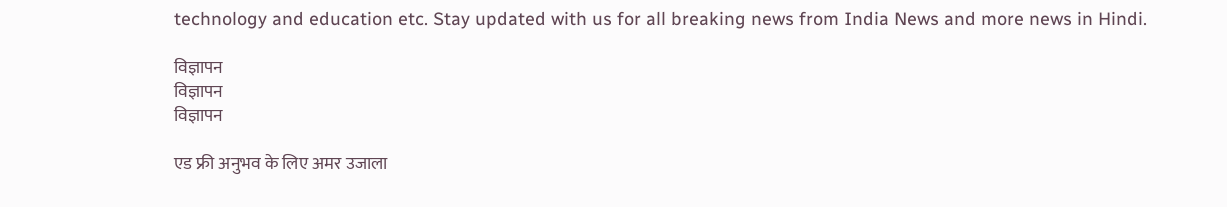technology and education etc. Stay updated with us for all breaking news from India News and more news in Hindi.

विज्ञापन
विज्ञापन
विज्ञापन

एड फ्री अनुभव के लिए अमर उजाला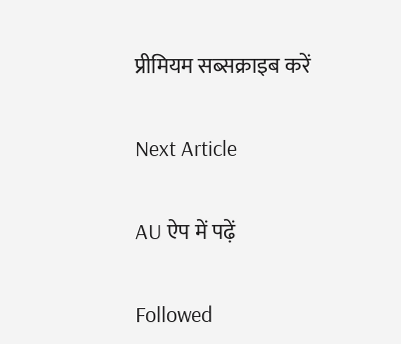प्रीमियम सब्सक्राइब करें

Next Article

AU ऐप में पढ़ें

Followed